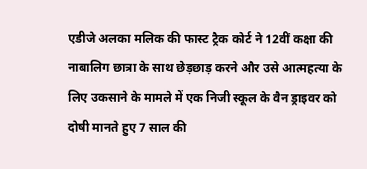एडीजे अलका मलिक की फास्ट ट्रैक कोर्ट ने 12वीं कक्षा की नाबालिग छात्रा के साथ छेड़छाड़ करने और उसे आत्महत्या के लिए उकसाने के मामले में एक निजी स्कूल के वैन ड्राइवर को दोषी मानते हुए 7 साल की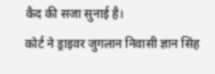कैद की सजा सुनाई है।
कोर्ट ने ड्राइवर जुगलान निवासी ज्ञान सिंह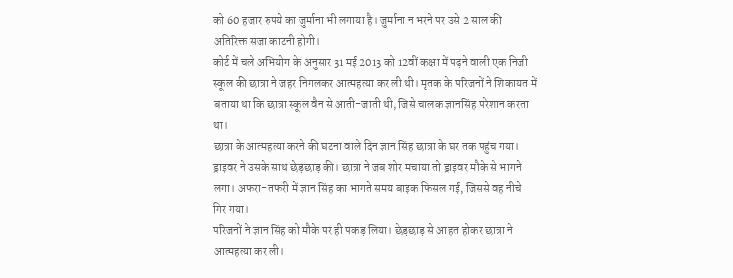को 60 हजार रुपये का जुर्माना भी लगाया है। जुर्माना न भरने पर उसे 2 साल की अतिरिक्त सजा काटनी होगी।
कोर्ट में चले अभियोग के अनुसार 31 मई 2013 को 12वीं कक्षा में पढ़ने वाली एक निजी स्कूल की छात्रा ने जहर निगलकर आत्महत्या कर ली थी। मृतक के परिजनों ने शिकायत में बताया था कि छात्रा स्कूल वैन से आती-जाती थी, जिसे चालक ज्ञानसिंह परेशान करता था।
छात्रा के आत्महत्या करने की घटना वाले दिन ज्ञान सिंह छात्रा के घर तक पहुंच गया। ड्राइवर ने उसके साथ छेड़छाड़ की। छात्रा ने जब शोर मचाया तो ड्राइवर मौके से भागने लगा। अफरा-तफरी में ज्ञान सिंह का भागते समय बाइक फिसल गई, जिससे वह नीचे गिर गया।
परिजनों ने ज्ञान सिंह को मौके पर ही पकड़ लिया। छेड़छाड़ से आहत होकर छात्रा ने आत्महत्या कर ली।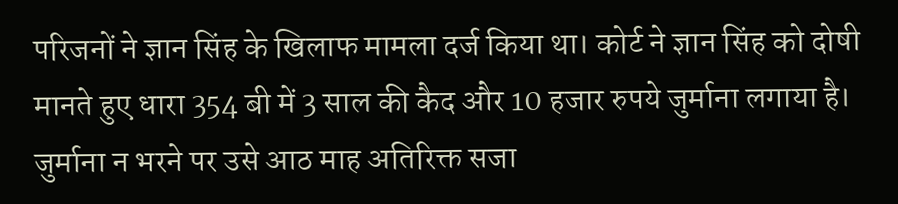परिजनों ने ज्ञान सिंह के खिलाफ मामला दर्ज किया था। कोर्ट ने ज्ञान सिंह को दोषी मानते हुए धारा 354 बी में 3 साल की कैद और 10 हजार रुपये जुर्माना लगाया है।
जुर्माना न भरने पर उसे आठ माह अतिरिक्त सजा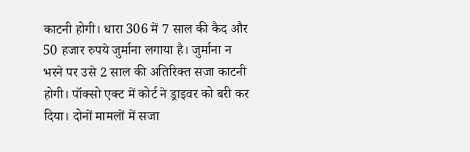काटनी होगी। धारा 306 में 7 साल की कैद और 50 हजार रुपये जुर्माना लगाया है। जुर्माना न भरने पर उसे 2 साल की अतिरिक्त सजा काटनी होगी। पॉक्सो एक्ट में कोर्ट ने ड्राइवर को बरी कर दिया। दोनों मामलों में सजा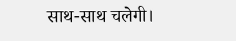साथ-साथ चलेगी।